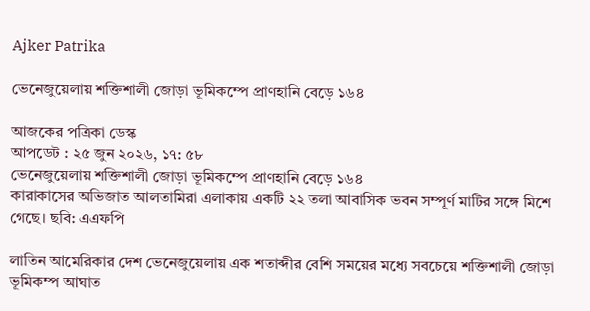Ajker Patrika

ভেনেজুয়েলায় শক্তিশালী জোড়া ভূমিকম্পে প্রাণহানি বেড়ে ১৬৪

আজকের পত্রিকা ডেস্ক
আপডেট : ২৫ জুন ২০২৬, ১৭: ৫৮
ভেনেজুয়েলায় শক্তিশালী জোড়া ভূমিকম্পে প্রাণহানি বেড়ে ১৬৪
কারাকাসের অভিজাত আলতামিরা এলাকায় একটি ২২ তলা আবাসিক ভবন সম্পূর্ণ মাটির সঙ্গে মিশে গেছে। ছবি: এএফপি

লাতিন আমেরিকার দেশ ভেনেজুয়েলায় এক শতাব্দীর বেশি সময়ের মধ্যে সবচেয়ে শক্তিশালী জোড়া ভূমিকম্প আঘাত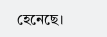হেনেছে।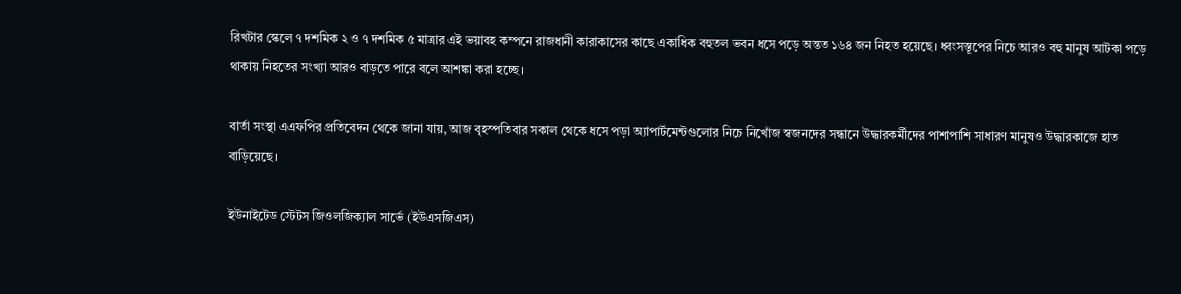রিখটার স্কেলে ৭ দশমিক ২ ও ৭ দশমিক ৫ মাত্রার এই ভয়াবহ কম্পনে রাজধানী কারাকাসের কাছে একাধিক বহুতল ভবন ধসে পড়ে অন্তত ১৬৪ জন নিহত হয়েছে। ধ্বংসস্তূপের নিচে আরও বহু মানুষ আটকা পড়ে থাকায় নিহতের সংখ্যা আরও বাড়তে পারে বলে আশঙ্কা করা হচ্ছে।

বার্তা সংস্থা এএফপির প্রতিবেদন থেকে জানা যায়, আজ বৃহস্পতিবার সকাল থেকে ধসে পড়া অ্যাপার্টমেন্টগুলোর নিচে নিখোঁজ স্বজনদের সন্ধানে উদ্ধারকর্মীদের পাশাপাশি সাধারণ মানুষও উদ্ধারকাজে হাত বাড়িয়েছে।

ইউনাইটেড স্টেটস জিওলজিক্যাল সার্ভে (ইউএসজিএস)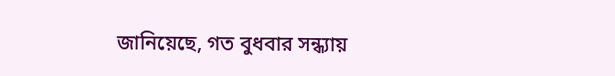জানিয়েছে, গত বুধবার সন্ধ্যায়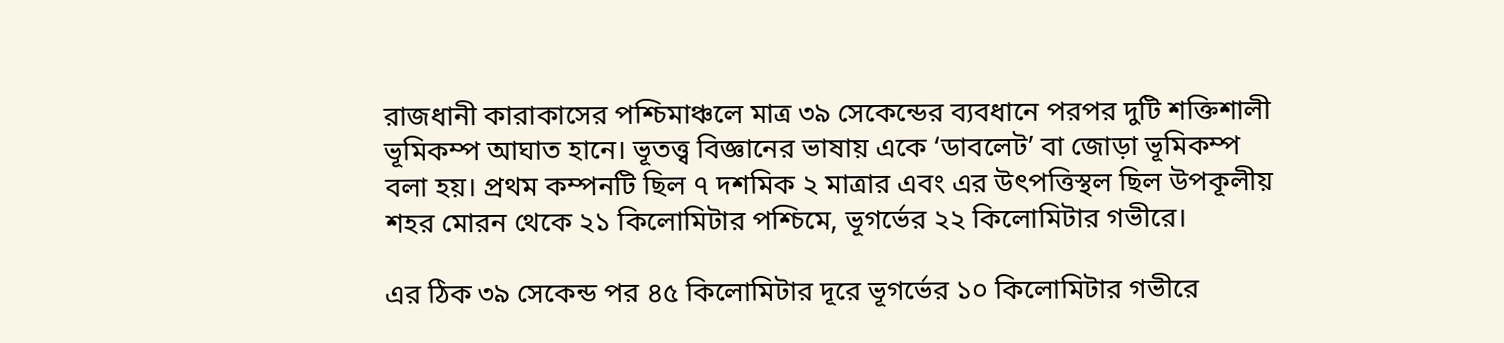রাজধানী কারাকাসের পশ্চিমাঞ্চলে মাত্র ৩৯ সেকেন্ডের ব্যবধানে পরপর দুটি শক্তিশালী ভূমিকম্প আঘাত হানে। ভূতত্ত্ব বিজ্ঞানের ভাষায় একে ‘ডাবলেট’ বা জোড়া ভূমিকম্প বলা হয়। প্রথম কম্পনটি ছিল ৭ দশমিক ২ মাত্রার এবং এর উৎপত্তিস্থল ছিল উপকূলীয় শহর মোরন থেকে ২১ কিলোমিটার পশ্চিমে, ভূগর্ভের ২২ কিলোমিটার গভীরে।

এর ঠিক ৩৯ সেকেন্ড পর ৪৫ কিলোমিটার দূরে ভূগর্ভের ১০ কিলোমিটার গভীরে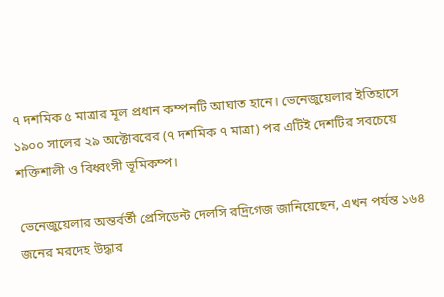৭ দশমিক ৫ মাত্রার মূল প্রধান কম্পনটি আঘাত হানে। ভেনেজুয়েলার ইতিহাসে ১৯০০ সালের ২৯ অক্টোবরের (৭ দশমিক ৭ মাত্রা) পর এটিই দেশটির সবচেয়ে শক্তিশালী ও বিধ্বংসী ভূমিকম্প।

ভেনেজুয়েলার অন্তর্বর্তী প্রেসিডেন্ট দেলসি রদ্রিগেজ জানিয়েছেন, এখন পর্যন্ত ১৬৪ জনের মরদেহ উদ্ধার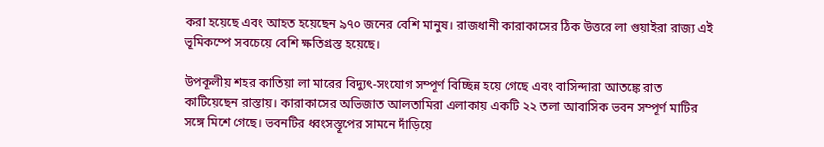করা হয়েছে এবং আহত হয়েছেন ৯৭০ জনের বেশি মানুষ। রাজধানী কারাকাসের ঠিক উত্তরে লা গুয়াইরা রাজ্য এই ভূমিকম্পে সবচেয়ে বেশি ক্ষতিগ্রস্ত হয়েছে।

উপকূলীয় শহর কাতিয়া লা মারের বিদ্যুৎ-সংযোগ সম্পূর্ণ বিচ্ছিন্ন হয়ে গেছে এবং বাসিন্দারা আতঙ্কে রাত কাটিয়েছেন রাস্তায়। কারাকাসের অভিজাত আলতামিরা এলাকায় একটি ২২ তলা আবাসিক ভবন সম্পূর্ণ মাটির সঙ্গে মিশে গেছে। ভবনটির ধ্বংসস্তূপের সামনে দাঁড়িয়ে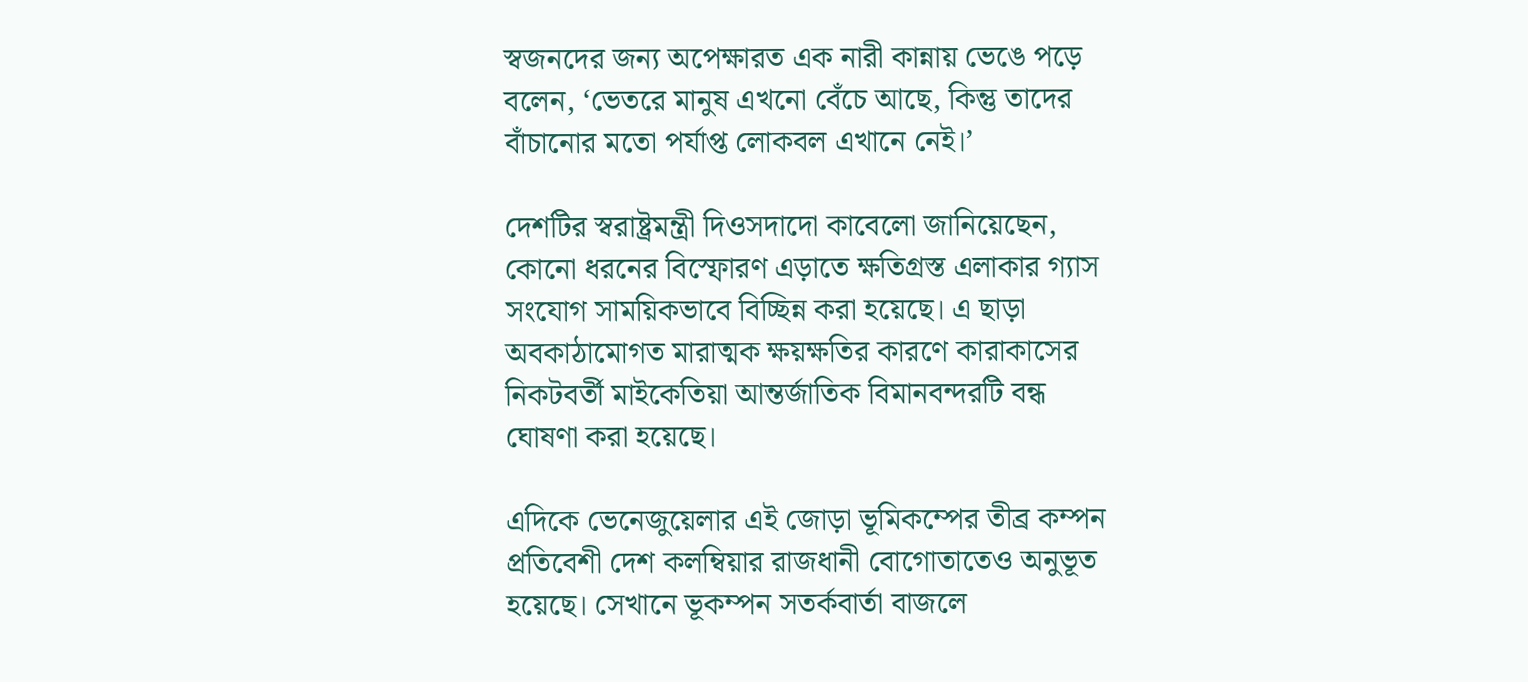স্বজনদের জন্য অপেক্ষারত এক নারী কান্নায় ভেঙে পড়ে বলেন, ‘ভেতরে মানুষ এখনো বেঁচে আছে, কিন্তু তাদের বাঁচানোর মতো পর্যাপ্ত লোকবল এখানে নেই।’

দেশটির স্বরাষ্ট্রমন্ত্রী দিওসদাদো কাবেলো জানিয়েছেন, কোনো ধরনের বিস্ফোরণ এড়াতে ক্ষতিগ্রস্ত এলাকার গ্যাস সংযোগ সাময়িকভাবে বিচ্ছিন্ন করা হয়েছে। এ ছাড়া অবকাঠামোগত মারাত্মক ক্ষয়ক্ষতির কারণে কারাকাসের নিকটবর্তী মাইকেতিয়া আন্তর্জাতিক বিমানবন্দরটি বন্ধ ঘোষণা করা হয়েছে।

এদিকে ভেনেজুয়েলার এই জোড়া ভূমিকম্পের তীব্র কম্পন প্রতিবেশী দেশ কলম্বিয়ার রাজধানী বোগোতাতেও অনুভূত হয়েছে। সেখানে ভূকম্পন সতর্কবার্তা বাজলে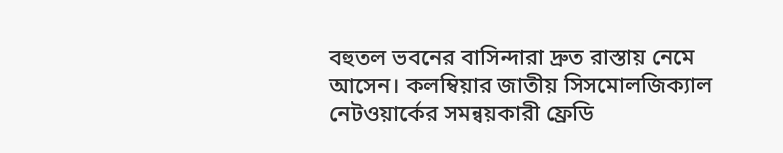বহুতল ভবনের বাসিন্দারা দ্রুত রাস্তায় নেমে আসেন। কলম্বিয়ার জাতীয় সিসমোলজিক্যাল নেটওয়ার্কের সমন্বয়কারী ফ্রেডি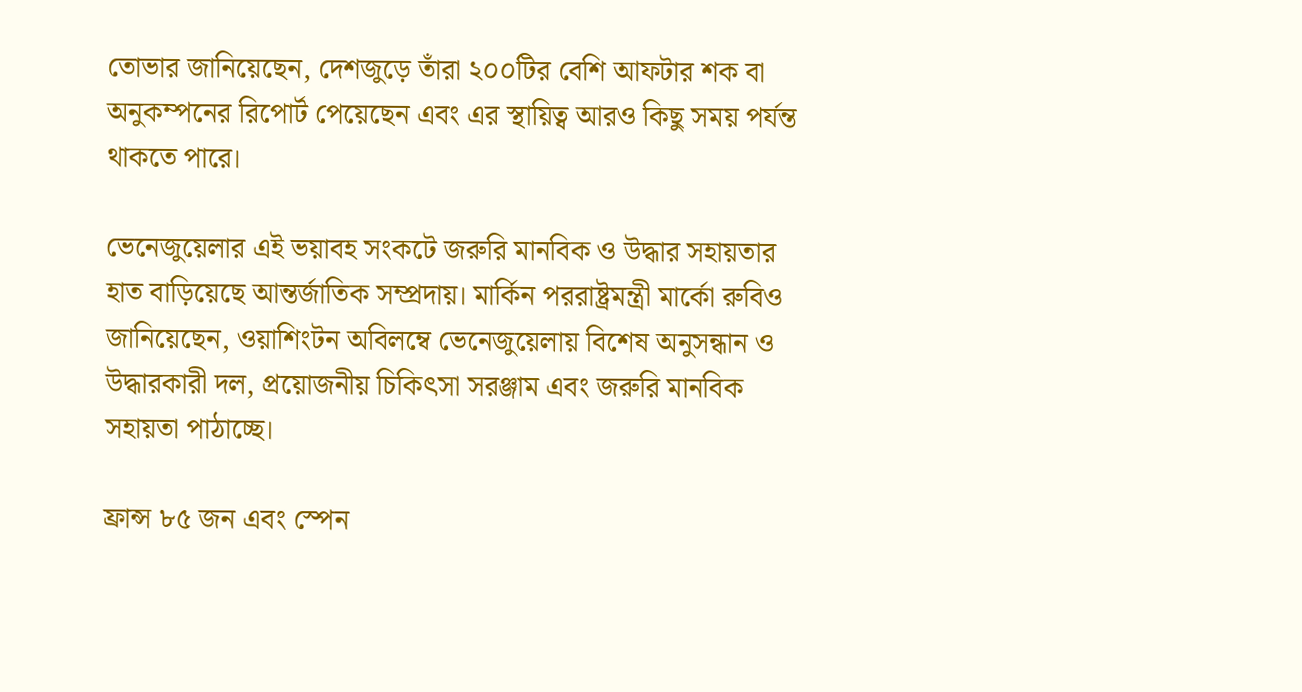তোভার জানিয়েছেন, দেশজুড়ে তাঁরা ২০০টির বেশি আফটার শক বা অনুকম্পনের রিপোর্ট পেয়েছেন এবং এর স্থায়িত্ব আরও কিছু সময় পর্যন্ত থাকতে পারে।

ভেনেজুয়েলার এই ভয়াবহ সংকটে জরুরি মানবিক ও উদ্ধার সহায়তার হাত বাড়িয়েছে আন্তর্জাতিক সম্প্রদায়। মার্কিন পররাষ্ট্রমন্ত্রী মার্কো রুবিও জানিয়েছেন, ওয়াশিংটন অবিলম্বে ভেনেজুয়েলায় বিশেষ অনুসন্ধান ও উদ্ধারকারী দল, প্রয়োজনীয় চিকিৎসা সরঞ্জাম এবং জরুরি মানবিক সহায়তা পাঠাচ্ছে।

ফ্রান্স ৮৫ জন এবং স্পেন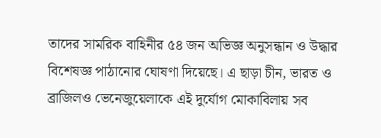তাদের সামরিক বাহিনীর ৫৪ জন অভিজ্ঞ অনুসন্ধান ও উদ্ধার বিশেষজ্ঞ পাঠানোর ঘোষণা দিয়েছে। এ ছাড়া চীন, ভারত ও ব্রাজিলও ভেনেজুয়েলাকে এই দুর্যোগ মোকাবিলায় সব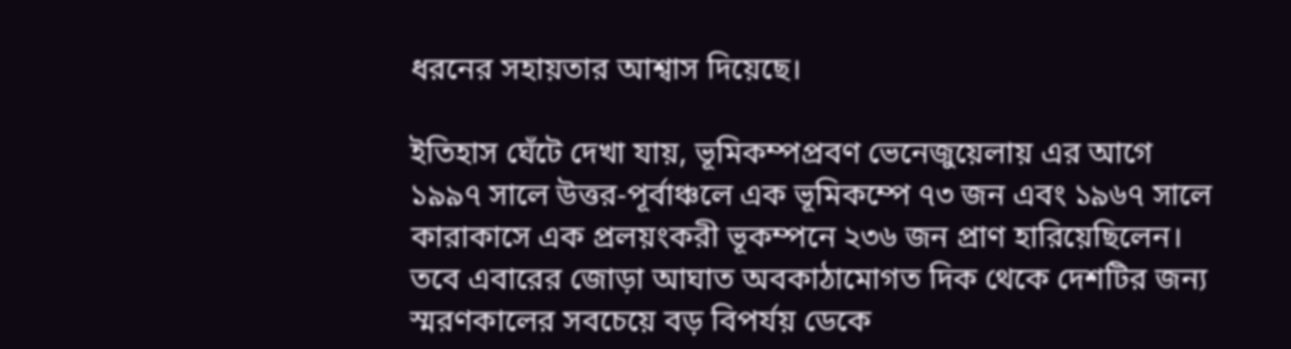ধরনের সহায়তার আশ্বাস দিয়েছে।

ইতিহাস ঘেঁটে দেখা যায়, ভূমিকম্পপ্রবণ ভেনেজুয়েলায় এর আগে ১৯৯৭ সালে উত্তর-পূর্বাঞ্চলে এক ভূমিকম্পে ৭৩ জন এবং ১৯৬৭ সালে কারাকাসে এক প্রলয়ংকরী ভূকম্পনে ২৩৬ জন প্রাণ হারিয়েছিলেন। তবে এবারের জোড়া আঘাত অবকাঠামোগত দিক থেকে দেশটির জন্য স্মরণকালের সবচেয়ে বড় বিপর্যয় ডেকে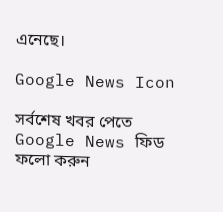এনেছে।

Google News Icon

সর্বশেষ খবর পেতে Google News ফিড ফলো করুন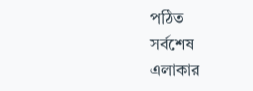পঠিত
সর্বশেষ
এলাকার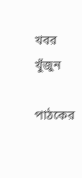খবর
খুঁজুন

পাঠকের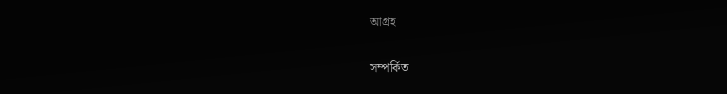আগ্রহ

সম্পর্কিত